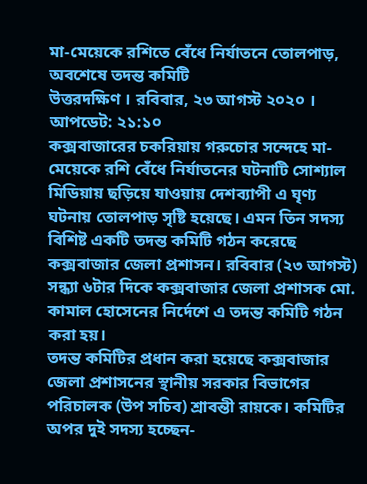মা-মেয়েকে রশিতে বেঁধে নির্যাতনে তোলপাড়, অবশেষে তদন্ত কমিটি
উত্তরদক্ষিণ । রবিবার, ২৩ আগস্ট ২০২০ । আপডেট: ২১:১০
কক্সবাজারের চকরিয়ায় গরুচোর সন্দেহে মা-মেয়েকে রশি বেঁধে নির্যাতনের ঘটনাটি সোশ্যাল মিডিয়ায় ছড়িয়ে যাওয়ায় দেশব্যাপী এ ঘৃণ্য ঘটনায় তোলপাড় সৃষ্টি হয়েছে। এমন তিন সদস্য বিশিষ্ট একটি তদন্ত কমিটি গঠন করেছে কক্সবাজার জেলা প্রশাসন। রবিবার (২৩ আগস্ট) সন্ধ্যা ৬টার দিকে কক্সবাজার জেলা প্রশাসক মো. কামাল হোসেনের নির্দেশে এ তদন্ত কমিটি গঠন করা হয়।
তদন্ত কমিটির প্রধান করা হয়েছে কক্সবাজার জেলা প্রশাসনের স্থানীয় সরকার বিভাগের পরিচালক (উপ সচিব) শ্রাবন্তী রায়কে। কমিটির অপর দুই সদস্য হচ্ছেন-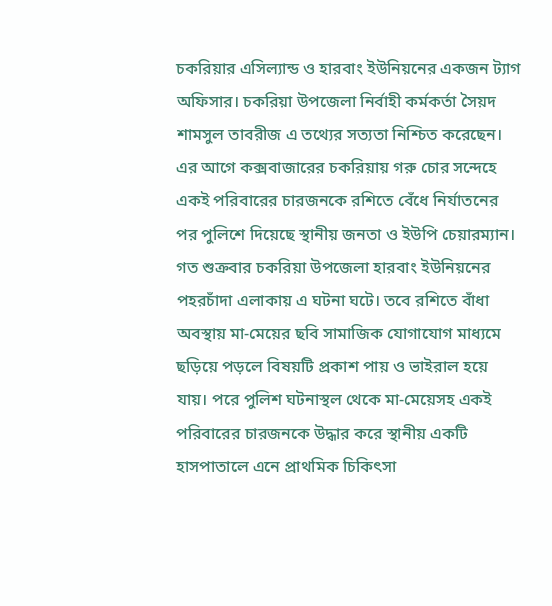চকরিয়ার এসিল্যান্ড ও হারবাং ইউনিয়নের একজন ট্যাগ অফিসার। চকরিয়া উপজেলা নির্বাহী কর্মকর্তা সৈয়দ শামসুল তাবরীজ এ তথ্যের সত্যতা নিশ্চিত করেছেন।
এর আগে কক্সবাজারের চকরিয়ায় গরু চোর সন্দেহে একই পরিবারের চারজনকে রশিতে বেঁধে নির্যাতনের পর পুলিশে দিয়েছে স্থানীয় জনতা ও ইউপি চেয়ারম্যান। গত শুক্রবার চকরিয়া উপজেলা হারবাং ইউনিয়নের পহরচাঁদা এলাকায় এ ঘটনা ঘটে। তবে রশিতে বাঁধা অবস্থায় মা-মেয়ের ছবি সামাজিক যোগাযোগ মাধ্যমে ছড়িয়ে পড়লে বিষয়টি প্রকাশ পায় ও ভাইরাল হয়ে যায়। পরে পুলিশ ঘটনাস্থল থেকে মা-মেয়েসহ একই পরিবারের চারজনকে উদ্ধার করে স্থানীয় একটি হাসপাতালে এনে প্রাথমিক চিকিৎসা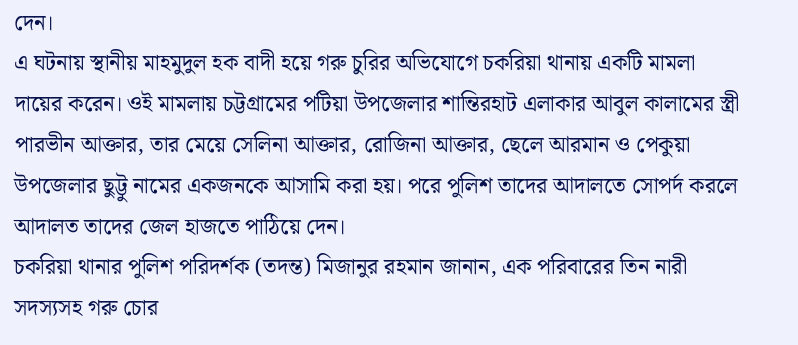দেন।
এ ঘটনায় স্থানীয় মাহমুদুল হক বাদী হয়ে গরু চুরির অভিযোগে চকরিয়া থানায় একটি মামলা দায়ের করেন। ওই মামলায় চট্টগ্রামের পটিয়া উপজেলার শান্তিরহাট এলাকার আবুল কালামের স্ত্রী পারভীন আক্তার, তার মেয়ে সেলিনা আক্তার, রোজিনা আক্তার, ছেলে আরমান ও পেকুয়া উপজেলার ছুট্টু নামের একজনকে আসামি করা হয়। পরে পুলিশ তাদের আদালতে সোপর্দ করলে আদালত তাদের জেল হাজতে পাঠিয়ে দেন।
চকরিয়া থানার পুলিশ পরিদর্শক (তদন্ত) মিজানুর রহমান জানান, এক পরিবারের তিন নারী সদস্যসহ গরু চোর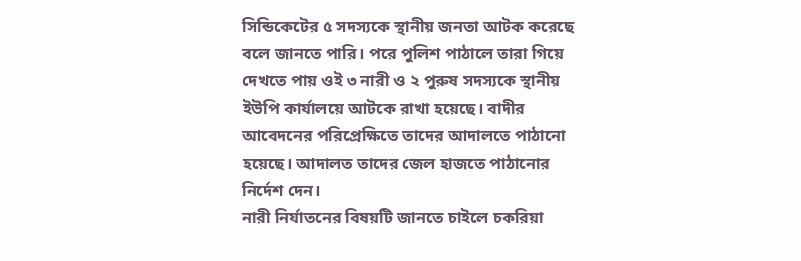সিন্ডিকেটের ৫ সদস্যকে স্থানীয় জনতা আটক করেছে বলে জানতে পারি। পরে পুলিশ পাঠালে তারা গিয়ে দেখতে পায় ওই ৩ নারী ও ২ পুরুষ সদস্যকে স্থানীয় ইউপি কার্যালয়ে আটকে রাখা হয়েছে। বাদীর আবেদনের পরিপ্রেক্ষিতে তাদের আদালতে পাঠানো হয়েছে। আদালত তাদের জেল হাজতে পাঠানোর নির্দেশ দেন।
নারী নির্যাতনের বিষয়টি জানতে চাইলে চকরিয়া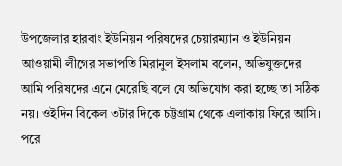উপজেলার হারবাং ইউনিয়ন পরিষদের চেয়ারম্যান ও ইউনিয়ন আওয়ামী লীগের সভাপতি মিরানুল ইসলাম বলেন, অভিযুক্তদের আমি পরিষদের এনে মেরেছি বলে যে অভিযোগ করা হচ্ছে তা সঠিক নয়। ওইদিন বিকেল ৩টার দিকে চট্টগ্রাম থেকে এলাকায় ফিরে আসি। পরে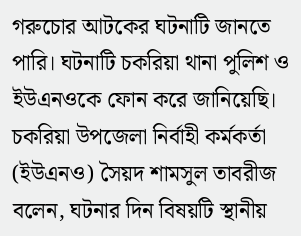গরুচোর আটকের ঘটনাটি জানতে পারি। ঘটনাটি চকরিয়া থানা পুলিশ ও ইউএনওকে ফোন করে জানিয়েছি।
চকরিয়া উপজেলা নির্বাহী কর্মকর্তা (ইউএনও) সৈয়দ শামসুল তাবরীজ বলেন, ঘটনার দিন বিষয়টি স্থানীয়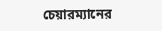চেয়ারম্যানের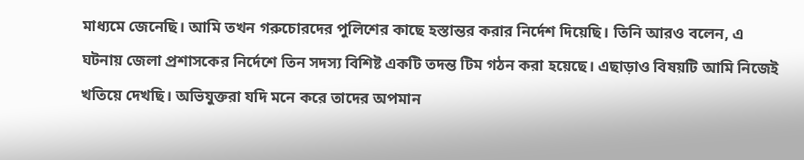মাধ্যমে জেনেছি। আমি তখন গরুচোরদের পুলিশের কাছে হস্তান্তর করার নির্দেশ দিয়েছি। তিনি আরও বলেন, এ ঘটনায় জেলা প্রশাসকের নির্দেশে তিন সদস্য বিশিষ্ট একটি তদন্ত টিম গঠন করা হয়েছে। এছাড়াও বিষয়টি আমি নিজেই খতিয়ে দেখছি। অভিযুক্তরা যদি মনে করে তাদের অপমান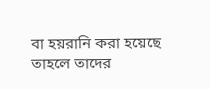বা হয়রানি করা হয়েছে তাহলে তাদের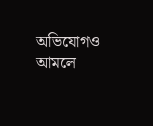অভিযোগও আমলে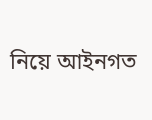নিয়ে আইনগত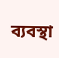ব্যবস্থা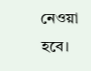নেওয়া হবে।